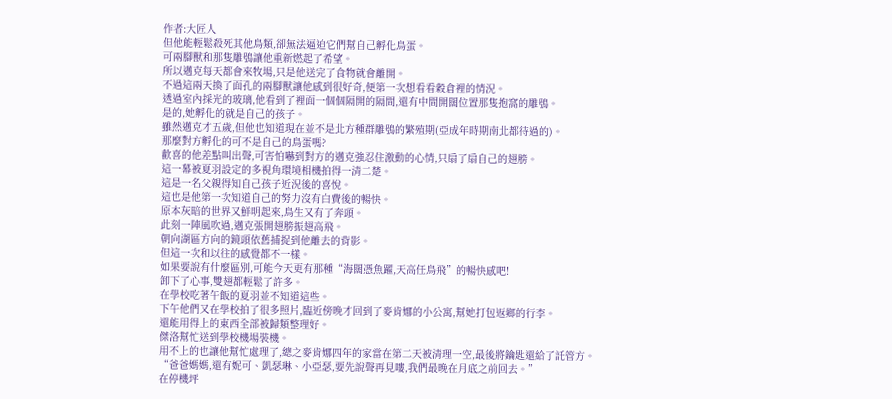作者:大匠人
但他能輕鬆殺死其他鳥類,卻無法逼迫它們幫自己孵化鳥蛋。
可兩腳獸和那隻雕鴞讓他重新燃起了希望。
所以邁克每天都會來牧場,只是他送完了食物就會離開。
不過這兩天換了面孔的兩腳獸讓他感到很好奇,便第一次想看看穀倉裡的情況。
透過室內採光的玻璃,他看到了裡面一個個隔開的隔間,還有中間開闊位置那隻抱窩的雕鴞。
是的,她孵化的就是自己的孩子。
雖然邁克才五歲,但他也知道現在並不是北方種群雕鴞的繁殖期(亞成年時期南北都待過的)。
那麼對方孵化的可不是自己的鳥蛋嗎?
歡喜的他差點叫出聲,可害怕嚇到對方的邁克強忍住激動的心情,只扇了扇自己的翅膀。
這一幕被夏羽設定的多視角環境相機拍得一清二楚。
這是一名父親得知自己孩子近況後的喜悅。
這也是他第一次知道自己的努力沒有白費後的暢快。
原本灰暗的世界又鮮明起來,鳥生又有了奔頭。
此刻一陣風吹過,邁克張開翅膀振翅高飛。
朝向湖區方向的鏡頭依舊捕捉到他離去的背影。
但這一次和以往的感覺都不一樣。
如果要說有什麼區別,可能今天更有那種“海闊憑魚躍,天高任鳥飛”的暢快感吧!
卸下了心事,雙翅都輕鬆了許多。
在學校吃著午飯的夏羽並不知道這些。
下午他們又在學校拍了很多照片,臨近傍晚才回到了麥肯娜的小公寓,幫她打包返鄉的行李。
還能用得上的東西全部被歸類整理好。
傑洛幫忙送到學校機場裝機。
用不上的也讓他幫忙處理了,總之麥肯娜四年的家當在第二天被清理一空,最後將鑰匙還給了託管方。
“爸爸媽媽,還有妮可、凱瑟琳、小亞瑟,要先說聲再見嘍,我們最晚在月底之前回去。”
在停機坪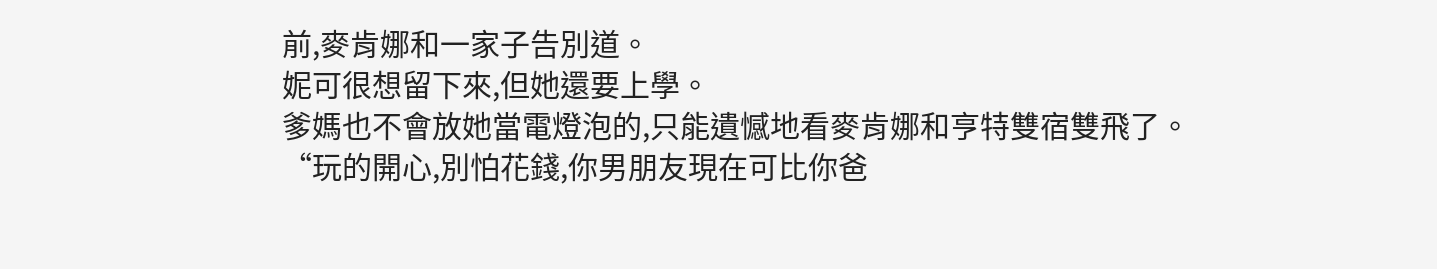前,麥肯娜和一家子告別道。
妮可很想留下來,但她還要上學。
爹媽也不會放她當電燈泡的,只能遺憾地看麥肯娜和亨特雙宿雙飛了。
“玩的開心,別怕花錢,你男朋友現在可比你爸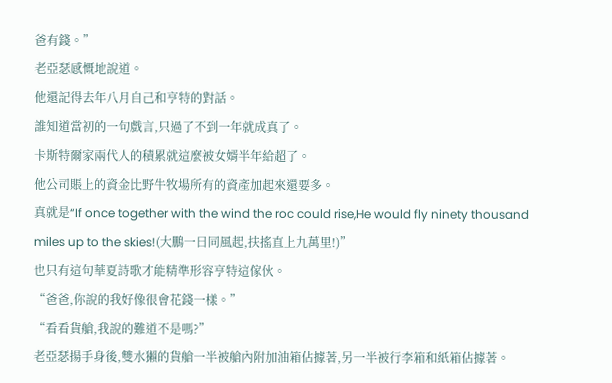爸有錢。”
老亞瑟感慨地說道。
他還記得去年八月自己和亨特的對話。
誰知道當初的一句戲言,只過了不到一年就成真了。
卡斯特爾家兩代人的積累就這麼被女婿半年給超了。
他公司賬上的資金比野牛牧場所有的資產加起來還要多。
真就是“If once together with the wind the roc could rise,He would fly ninety thousand miles up to the skies!(大鵬一日同風起,扶搖直上九萬里!)”
也只有這句華夏詩歌才能精準形容亨特這傢伙。
“爸爸,你說的我好像很會花錢一樣。”
“看看貨艙,我說的難道不是嗎?”
老亞瑟揚手身後,雙水獺的貨艙一半被艙內附加油箱佔據著,另一半被行李箱和紙箱佔據著。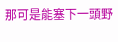那可是能塞下一頭野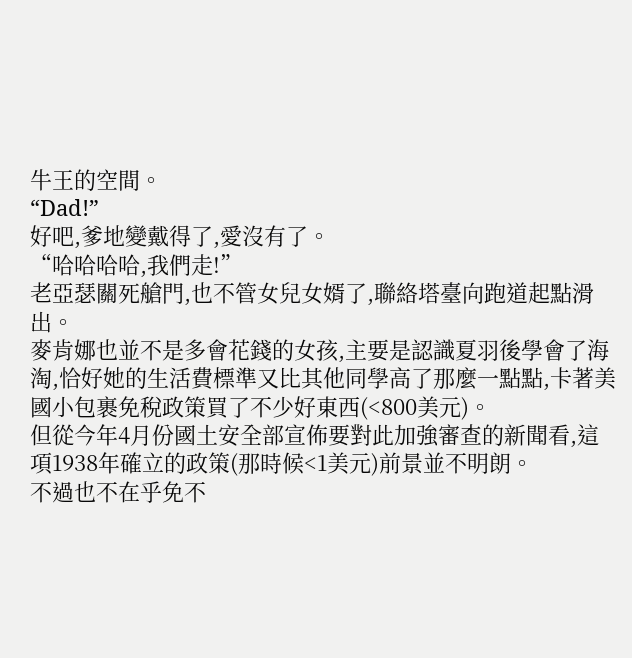牛王的空間。
“Dad!”
好吧,爹地變戴得了,愛沒有了。
“哈哈哈哈,我們走!”
老亞瑟關死艙門,也不管女兒女婿了,聯絡塔臺向跑道起點滑出。
麥肯娜也並不是多會花錢的女孩,主要是認識夏羽後學會了海淘,恰好她的生活費標準又比其他同學高了那麼一點點,卡著美國小包裹免稅政策買了不少好東西(<800美元)。
但從今年4月份國土安全部宣佈要對此加強審查的新聞看,這項1938年確立的政策(那時候<1美元)前景並不明朗。
不過也不在乎免不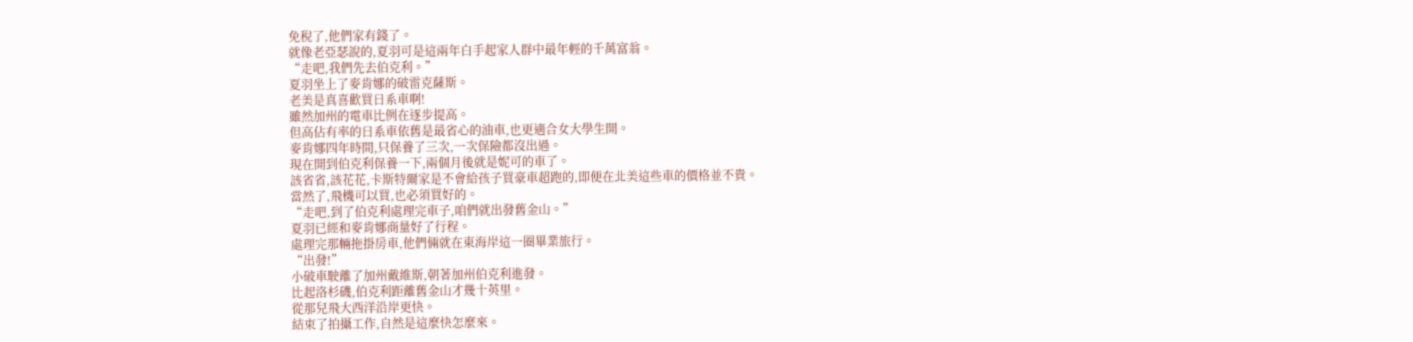免稅了,他們家有錢了。
就像老亞瑟說的,夏羽可是這兩年白手起家人群中最年輕的千萬富翁。
“走吧,我們先去伯克利。”
夏羽坐上了麥肯娜的破雷克薩斯。
老美是真喜歡買日系車啊!
雖然加州的電車比例在逐步提高。
但高佔有率的日系車依舊是最省心的油車,也更適合女大學生開。
麥肯娜四年時間,只保養了三次,一次保險都沒出過。
現在開到伯克利保養一下,兩個月後就是妮可的車了。
該省省,該花花,卡斯特爾家是不會給孩子買豪車超跑的,即便在北美這些車的價格並不貴。
當然了,飛機可以買,也必須買好的。
“走吧,到了伯克利處理完車子,咱們就出發舊金山。”
夏羽已經和麥肯娜商量好了行程。
處理完那輛拖掛房車,他們倆就在東海岸這一圈畢業旅行。
“出發!”
小破車駛離了加州戴維斯,朝著加州伯克利進發。
比起洛杉磯,伯克利距離舊金山才幾十英里。
從那兒飛大西洋沿岸更快。
結束了拍攝工作,自然是這麼快怎麼來。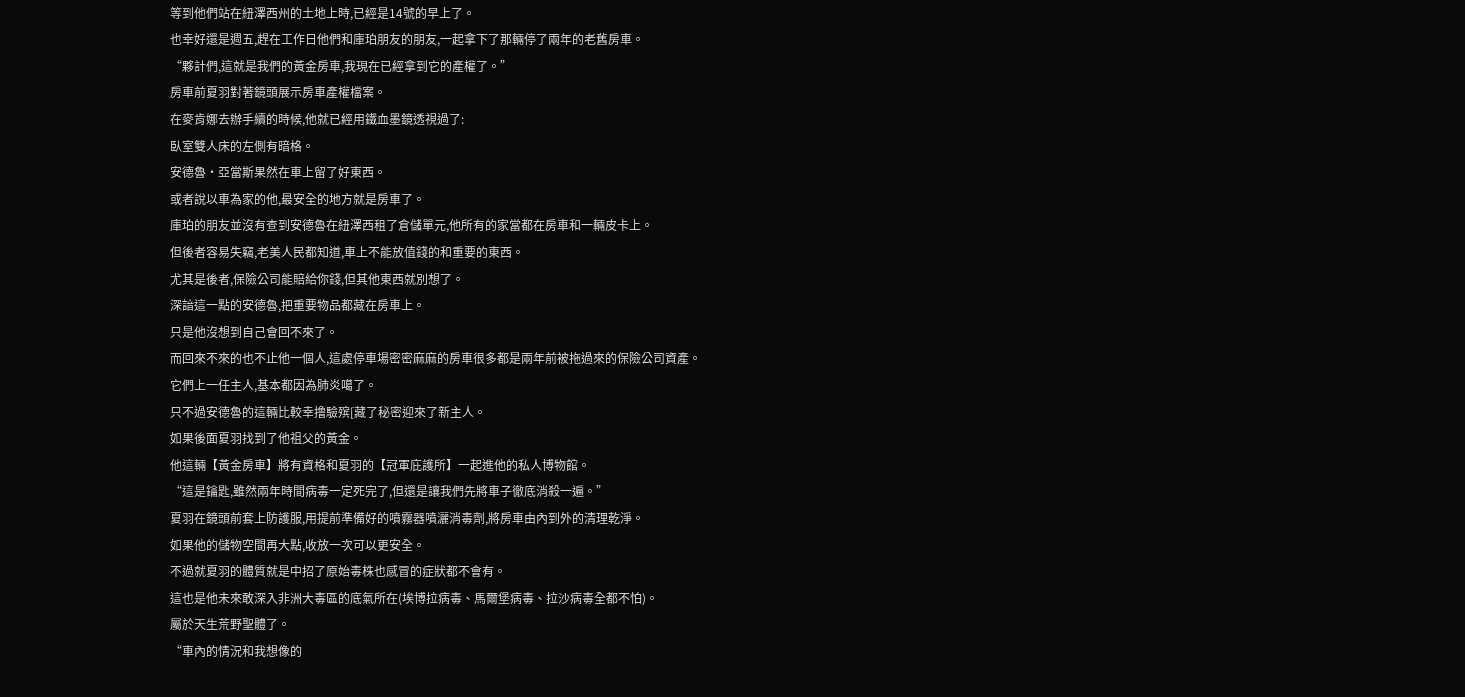等到他們站在紐澤西州的土地上時,已經是14號的早上了。
也幸好還是週五,趕在工作日他們和庫珀朋友的朋友,一起拿下了那輛停了兩年的老舊房車。
“夥計們,這就是我們的黃金房車,我現在已經拿到它的產權了。”
房車前夏羽對著鏡頭展示房車產權檔案。
在麥肯娜去辦手續的時候,他就已經用鐵血墨鏡透視過了:
臥室雙人床的左側有暗格。
安德魯·亞當斯果然在車上留了好東西。
或者說以車為家的他,最安全的地方就是房車了。
庫珀的朋友並沒有查到安德魯在紐澤西租了倉儲單元,他所有的家當都在房車和一輛皮卡上。
但後者容易失竊,老美人民都知道,車上不能放值錢的和重要的東西。
尤其是後者,保險公司能賠給你錢,但其他東西就別想了。
深諳這一點的安德魯,把重要物品都藏在房車上。
只是他沒想到自己會回不來了。
而回來不來的也不止他一個人,這處停車場密密麻麻的房車很多都是兩年前被拖過來的保險公司資產。
它們上一任主人,基本都因為肺炎噶了。
只不過安德魯的這輛比較幸撸驗殡[藏了秘密迎來了新主人。
如果後面夏羽找到了他祖父的黃金。
他這輛【黃金房車】將有資格和夏羽的【冠軍庇護所】一起進他的私人博物館。
“這是鑰匙,雖然兩年時間病毒一定死完了,但還是讓我們先將車子徹底消殺一遍。”
夏羽在鏡頭前套上防護服,用提前準備好的噴霧器噴灑消毒劑,將房車由內到外的清理乾淨。
如果他的儲物空間再大點,收放一次可以更安全。
不過就夏羽的體質就是中招了原始毒株也感冒的症狀都不會有。
這也是他未來敢深入非洲大毒區的底氣所在(埃博拉病毒、馬爾堡病毒、拉沙病毒全都不怕)。
屬於天生荒野聖體了。
“車內的情況和我想像的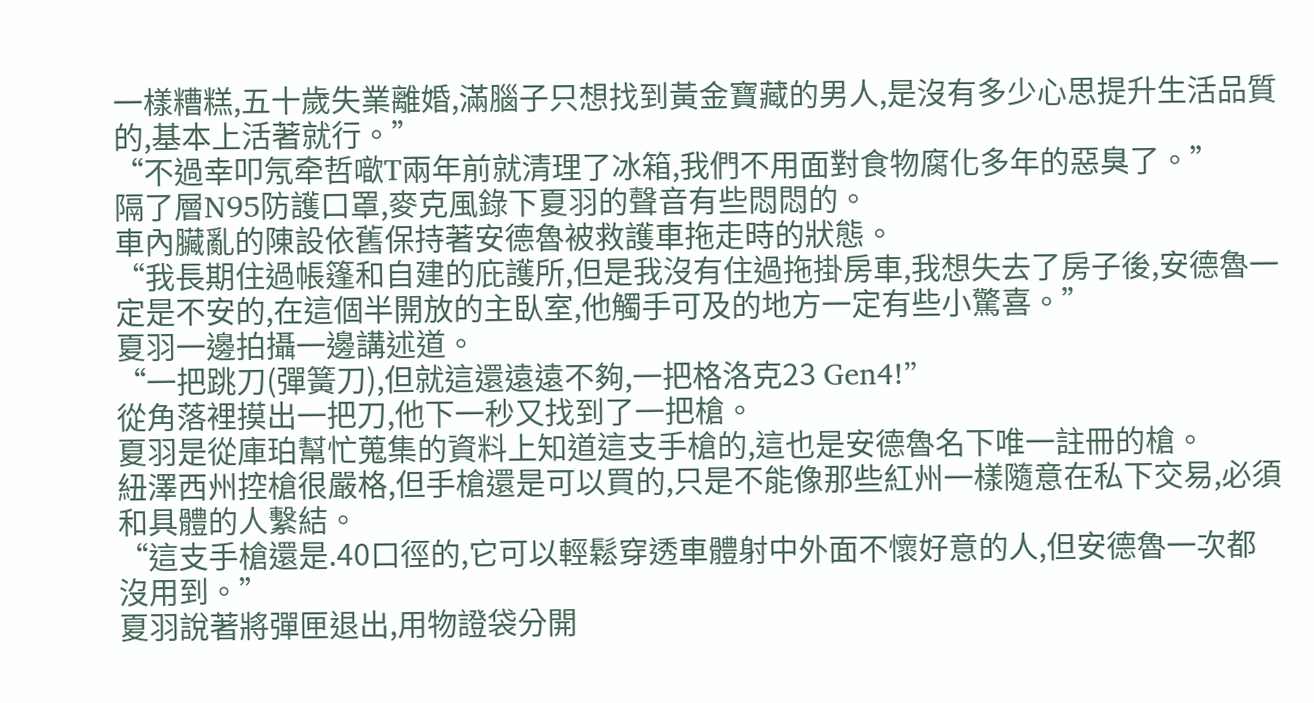一樣糟糕,五十歲失業離婚,滿腦子只想找到黃金寶藏的男人,是沒有多少心思提升生活品質的,基本上活著就行。”
“不過幸叩氖牵哲噷T兩年前就清理了冰箱,我們不用面對食物腐化多年的惡臭了。”
隔了層N95防護口罩,麥克風錄下夏羽的聲音有些悶悶的。
車內臟亂的陳設依舊保持著安德魯被救護車拖走時的狀態。
“我長期住過帳篷和自建的庇護所,但是我沒有住過拖掛房車,我想失去了房子後,安德魯一定是不安的,在這個半開放的主臥室,他觸手可及的地方一定有些小驚喜。”
夏羽一邊拍攝一邊講述道。
“一把跳刀(彈簧刀),但就這還遠遠不夠,一把格洛克23 Gen4!”
從角落裡摸出一把刀,他下一秒又找到了一把槍。
夏羽是從庫珀幫忙蒐集的資料上知道這支手槍的,這也是安德魯名下唯一註冊的槍。
紐澤西州控槍很嚴格,但手槍還是可以買的,只是不能像那些紅州一樣隨意在私下交易,必須和具體的人繫結。
“這支手槍還是.40口徑的,它可以輕鬆穿透車體射中外面不懷好意的人,但安德魯一次都沒用到。”
夏羽說著將彈匣退出,用物證袋分開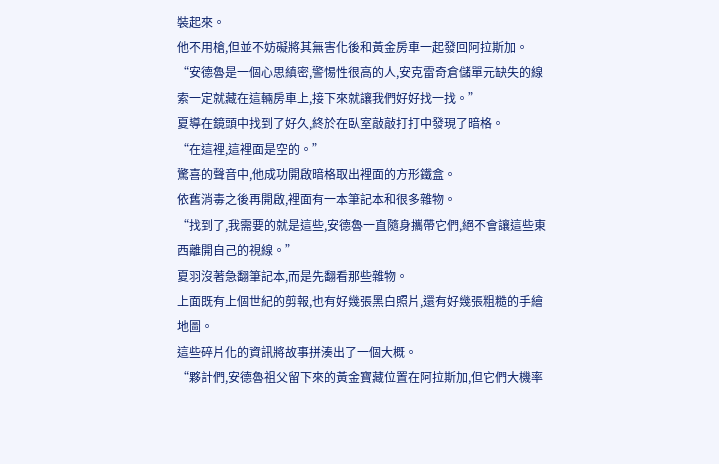裝起來。
他不用槍,但並不妨礙將其無害化後和黃金房車一起發回阿拉斯加。
“安德魯是一個心思縝密,警惕性很高的人,安克雷奇倉儲單元缺失的線索一定就藏在這輛房車上,接下來就讓我們好好找一找。”
夏導在鏡頭中找到了好久,終於在臥室敲敲打打中發現了暗格。
“在這裡,這裡面是空的。”
驚喜的聲音中,他成功開啟暗格取出裡面的方形鐵盒。
依舊消毒之後再開啟,裡面有一本筆記本和很多雜物。
“找到了,我需要的就是這些,安德魯一直隨身攜帶它們,絕不會讓這些東西離開自己的視線。”
夏羽沒著急翻筆記本,而是先翻看那些雜物。
上面既有上個世紀的剪報,也有好幾張黑白照片,還有好幾張粗糙的手繪地圖。
這些碎片化的資訊將故事拼湊出了一個大概。
“夥計們,安德魯祖父留下來的黃金寶藏位置在阿拉斯加,但它們大機率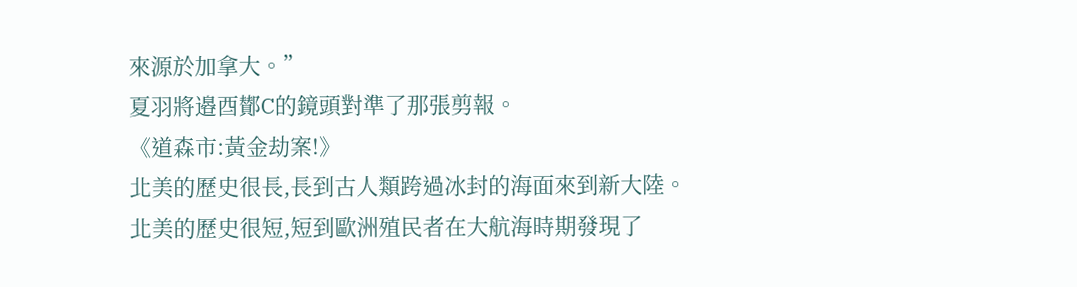來源於加拿大。”
夏羽將邉酉鄼C的鏡頭對準了那張剪報。
《道森市:黃金劫案!》
北美的歷史很長,長到古人類跨過冰封的海面來到新大陸。
北美的歷史很短,短到歐洲殖民者在大航海時期發現了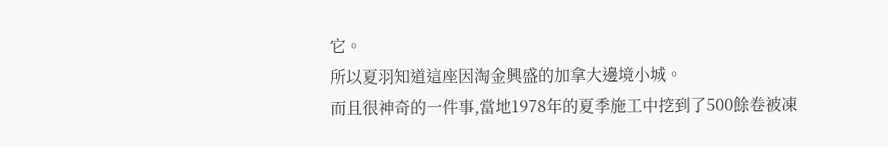它。
所以夏羽知道這座因淘金興盛的加拿大邊境小城。
而且很神奇的一件事,當地1978年的夏季施工中挖到了500餘卷被凍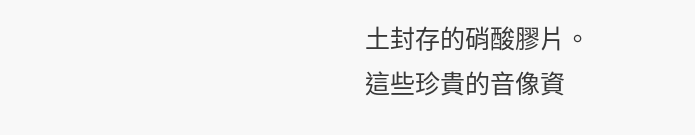土封存的硝酸膠片。
這些珍貴的音像資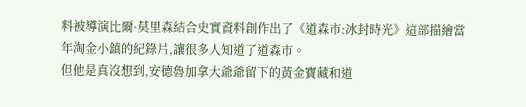料被導演比爾·莫里森結合史實資料創作出了《道森市:冰封時光》這部描繪當年淘金小鎮的紀錄片,讓很多人知道了道森市。
但他是真沒想到,安德魯加拿大爺爺留下的黃金寶藏和道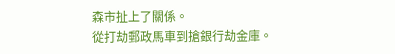森市扯上了關係。
從打劫郵政馬車到搶銀行劫金庫。